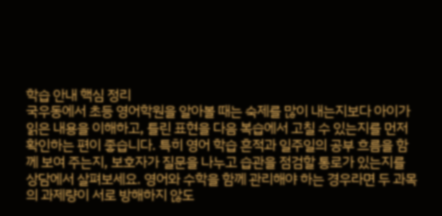학습 안내 핵심 정리
국우동에서 초등 영어학원을 알아볼 때는 숙제를 많이 내는지보다 아이가 읽은 내용을 이해하고, 틀린 표현을 다음 복습에서 고칠 수 있는지를 먼저 확인하는 편이 좋습니다. 특히 영어 학습 흔적과 일주일의 공부 흐름을 함께 보여 주는지, 보호자가 질문을 나누고 습관을 점검할 통로가 있는지를 상담에서 살펴보세요. 영어와 수학을 함께 관리해야 하는 경우라면 두 과목의 과제량이 서로 방해하지 않도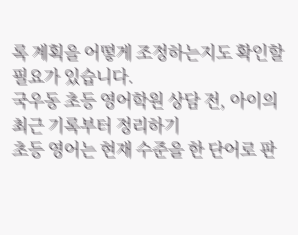록 계획을 어떻게 조정하는지도 확인할 필요가 있습니다.
국우동 초등 영어학원 상담 전, 아이의 최근 기록부터 정리하기
초등 영어는 현재 수준을 한 단어로 판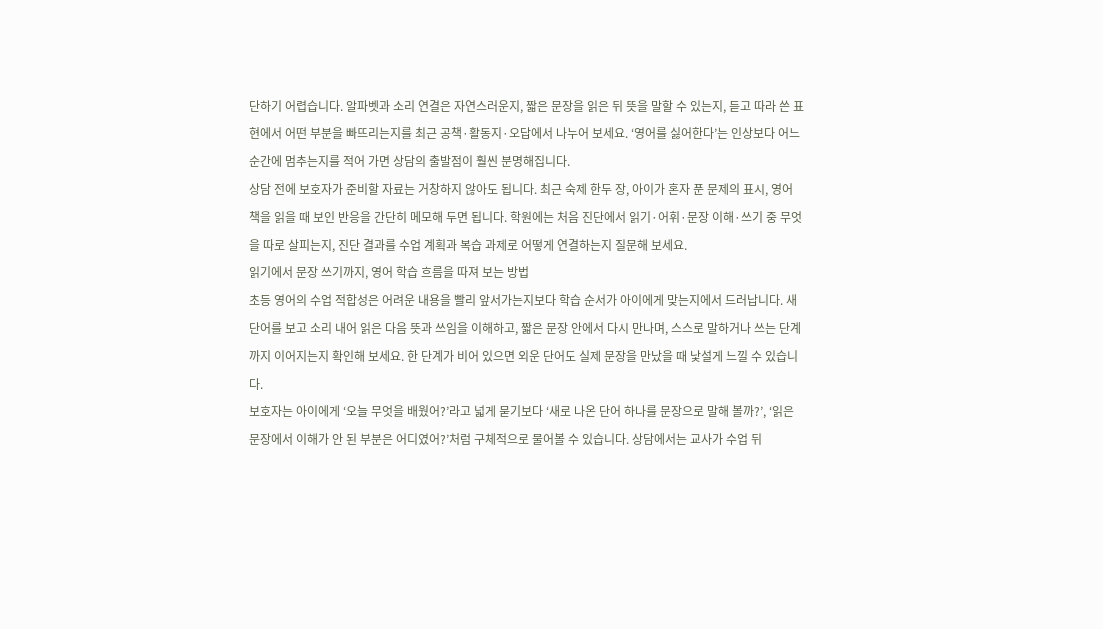단하기 어렵습니다. 알파벳과 소리 연결은 자연스러운지, 짧은 문장을 읽은 뒤 뜻을 말할 수 있는지, 듣고 따라 쓴 표현에서 어떤 부분을 빠뜨리는지를 최근 공책·활동지·오답에서 나누어 보세요. ‘영어를 싫어한다’는 인상보다 어느 순간에 멈추는지를 적어 가면 상담의 출발점이 훨씬 분명해집니다.
상담 전에 보호자가 준비할 자료는 거창하지 않아도 됩니다. 최근 숙제 한두 장, 아이가 혼자 푼 문제의 표시, 영어 책을 읽을 때 보인 반응을 간단히 메모해 두면 됩니다. 학원에는 처음 진단에서 읽기·어휘·문장 이해·쓰기 중 무엇을 따로 살피는지, 진단 결과를 수업 계획과 복습 과제로 어떻게 연결하는지 질문해 보세요.
읽기에서 문장 쓰기까지, 영어 학습 흐름을 따져 보는 방법
초등 영어의 수업 적합성은 어려운 내용을 빨리 앞서가는지보다 학습 순서가 아이에게 맞는지에서 드러납니다. 새 단어를 보고 소리 내어 읽은 다음 뜻과 쓰임을 이해하고, 짧은 문장 안에서 다시 만나며, 스스로 말하거나 쓰는 단계까지 이어지는지 확인해 보세요. 한 단계가 비어 있으면 외운 단어도 실제 문장을 만났을 때 낯설게 느낄 수 있습니다.
보호자는 아이에게 ‘오늘 무엇을 배웠어?’라고 넓게 묻기보다 ‘새로 나온 단어 하나를 문장으로 말해 볼까?’, ‘읽은 문장에서 이해가 안 된 부분은 어디였어?’처럼 구체적으로 물어볼 수 있습니다. 상담에서는 교사가 수업 뒤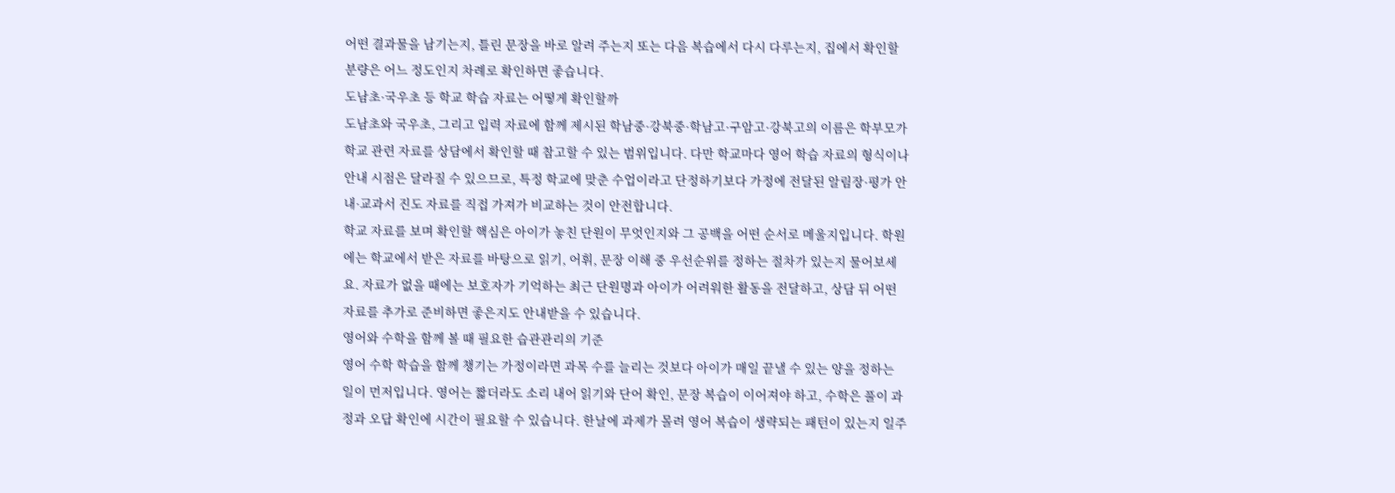어떤 결과물을 남기는지, 틀린 문장을 바로 알려 주는지 또는 다음 복습에서 다시 다루는지, 집에서 확인할 분량은 어느 정도인지 차례로 확인하면 좋습니다.
도남초·국우초 등 학교 학습 자료는 어떻게 확인할까
도남초와 국우초, 그리고 입력 자료에 함께 제시된 학남중·강북중·학남고·구암고·강북고의 이름은 학부모가 학교 관련 자료를 상담에서 확인할 때 참고할 수 있는 범위입니다. 다만 학교마다 영어 학습 자료의 형식이나 안내 시점은 달라질 수 있으므로, 특정 학교에 맞춘 수업이라고 단정하기보다 가정에 전달된 알림장·평가 안내·교과서 진도 자료를 직접 가져가 비교하는 것이 안전합니다.
학교 자료를 보며 확인할 핵심은 아이가 놓친 단원이 무엇인지와 그 공백을 어떤 순서로 메울지입니다. 학원에는 학교에서 받은 자료를 바탕으로 읽기, 어휘, 문장 이해 중 우선순위를 정하는 절차가 있는지 물어보세요. 자료가 없을 때에는 보호자가 기억하는 최근 단원명과 아이가 어려워한 활동을 전달하고, 상담 뒤 어떤 자료를 추가로 준비하면 좋은지도 안내받을 수 있습니다.
영어와 수학을 함께 볼 때 필요한 습관관리의 기준
영어 수학 학습을 함께 챙기는 가정이라면 과목 수를 늘리는 것보다 아이가 매일 끝낼 수 있는 양을 정하는 일이 먼저입니다. 영어는 짧더라도 소리 내어 읽기와 단어 확인, 문장 복습이 이어져야 하고, 수학은 풀이 과정과 오답 확인에 시간이 필요할 수 있습니다. 한날에 과제가 몰려 영어 복습이 생략되는 패턴이 있는지 일주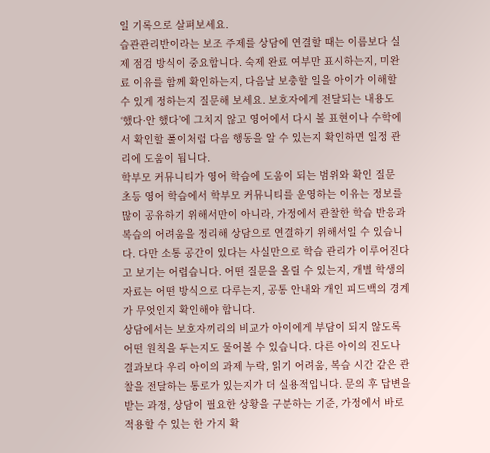일 기록으로 살펴보세요.
습관관리반이라는 보조 주제를 상담에 연결할 때는 이름보다 실제 점검 방식이 중요합니다. 숙제 완료 여부만 표시하는지, 미완료 이유를 함께 확인하는지, 다음날 보충할 일을 아이가 이해할 수 있게 정하는지 질문해 보세요. 보호자에게 전달되는 내용도 ‘했다·안 했다’에 그치지 않고 영어에서 다시 볼 표현이나 수학에서 확인할 풀이처럼 다음 행동을 알 수 있는지 확인하면 일정 관리에 도움이 됩니다.
학부모 커뮤니티가 영어 학습에 도움이 되는 범위와 확인 질문
초등 영어 학습에서 학부모 커뮤니티를 운영하는 이유는 정보를 많이 공유하기 위해서만이 아니라, 가정에서 관찰한 학습 반응과 복습의 어려움을 정리해 상담으로 연결하기 위해서일 수 있습니다. 다만 소통 공간이 있다는 사실만으로 학습 관리가 이루어진다고 보기는 어렵습니다. 어떤 질문을 올릴 수 있는지, 개별 학생의 자료는 어떤 방식으로 다루는지, 공통 안내와 개인 피드백의 경계가 무엇인지 확인해야 합니다.
상담에서는 보호자끼리의 비교가 아이에게 부담이 되지 않도록 어떤 원칙을 두는지도 물어볼 수 있습니다. 다른 아이의 진도나 결과보다 우리 아이의 과제 누락, 읽기 어려움, 복습 시간 같은 관찰을 전달하는 통로가 있는지가 더 실용적입니다. 문의 후 답변을 받는 과정, 상담이 필요한 상황을 구분하는 기준, 가정에서 바로 적용할 수 있는 한 가지 확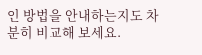인 방법을 안내하는지도 차분히 비교해 보세요.